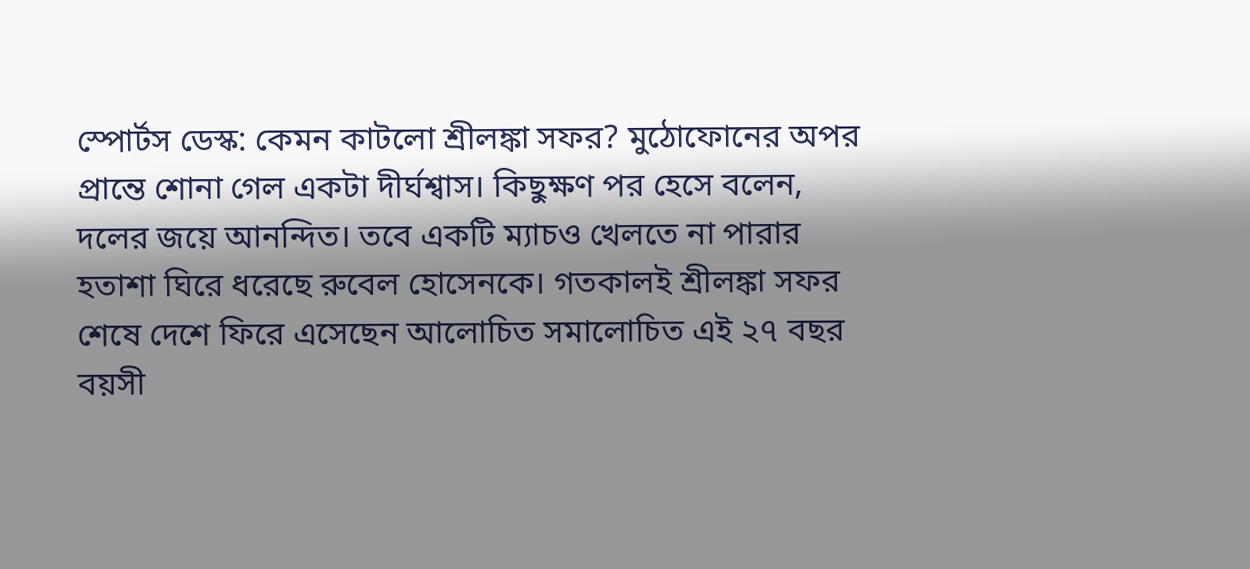স্পোর্টস ডেস্ক: কেমন কাটলো শ্রীলঙ্কা সফর? মুঠোফোনের অপর প্রান্তে শোনা গেল একটা দীর্ঘশ্বাস। কিছুক্ষণ পর হেসে বলেন, দলের জয়ে আনন্দিত। তবে একটি ম্যাচও খেলতে না পারার হতাশা ঘিরে ধরেছে রুবেল হোসেনকে। গতকালই শ্রীলঙ্কা সফর শেষে দেশে ফিরে এসেছেন আলোচিত সমালোচিত এই ২৭ বছর বয়সী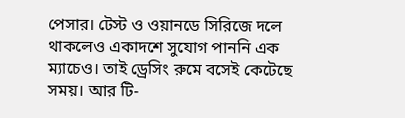পেসার। টেস্ট ও ওয়ানডে সিরিজে দলে থাকলেও একাদশে সুযোগ পাননি এক ম্যাচেও। তাই ড্রেসিং রুমে বসেই কেটেছে সময়। আর টি-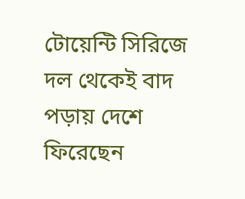টোয়েন্টি সিরিজে দল থেকেই বাদ পড়ায় দেশে ফিরেছেন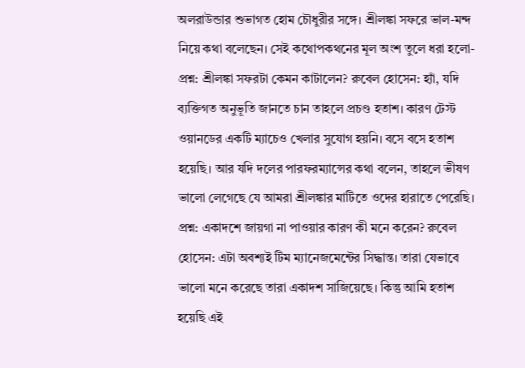অলরাউন্ডার শুভাগত হোম চৌধুরীর সঙ্গে। শ্রীলঙ্কা সফরে ভাল-মন্দ নিয়ে কথা বলেছেন। সেই কথোপকথনের মূল অংশ তুলে ধরা হলো-
প্রশ্ন: শ্রীলঙ্কা সফরটা কেমন কাটালেন? রুবেল হোসেন: হ্যাঁ, যদি ব্যক্তিগত অনুভূতি জানতে চান তাহলে প্রচণ্ড হতাশ। কারণ টেস্ট ওয়ানডের একটি ম্যাচেও খেলার সুযোগ হয়নি। বসে বসে হতাশ হয়েছি। আর যদি দলের পারফরম্যান্সের কথা বলেন, তাহলে ভীষণ ভালো লেগেছে যে আমরা শ্রীলঙ্কার মাটিতে ওদের হারাতে পেরেছি।
প্রশ্ন: একাদশে জায়গা না পাওয়ার কারণ কী মনে করেন? রুবেল হোসেন: এটা অবশ্যই টিম ম্যানেজমেন্টের সিদ্ধান্ত। তারা যেভাবে ভালো মনে করেছে তারা একাদশ সাজিয়েছে। কিন্তু আমি হতাশ হয়েছি এই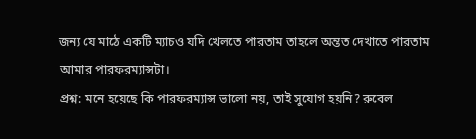জন্য যে মাঠে একটি ম্যাচও যদি খেলতে পারতাম তাহলে অন্তত দেখাতে পারতাম আমার পারফরম্যান্সটা।
প্রশ্ন: মনে হয়েছে কি পারফরম্যান্স ভালো নয়, তাই সুযোগ হয়নি? রুবেল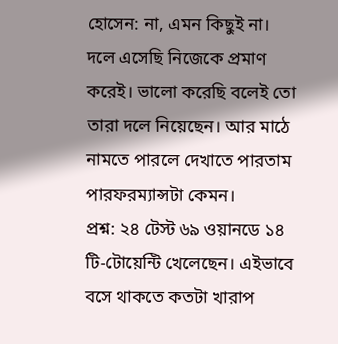হোসেন: না, এমন কিছুই না। দলে এসেছি নিজেকে প্রমাণ করেই। ভালো করেছি বলেই তো তারা দলে নিয়েছেন। আর মাঠে নামতে পারলে দেখাতে পারতাম পারফরম্যান্সটা কেমন।
প্রশ্ন: ২৪ টেস্ট ৬৯ ওয়ানডে ১৪ টি-টোয়েন্টি খেলেছেন। এইভাবে বসে থাকতে কতটা খারাপ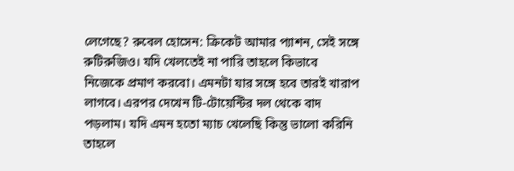লেগেছে? রুবেল হোসেন: ক্রিকেট আমার প্যাশন, সেই সঙ্গে রুটিরুজিও। যদি খেলতেই না পারি তাহলে কিভাবে নিজেকে প্রমাণ করবো। এমনটা যার সঙ্গে হবে তারই খারাপ লাগবে। এরপর দেখেন টি-টোয়েন্টির দল থেকে বাদ পড়লাম। যদি এমন হতো ম্যাচ খেলেছি কিন্তু ভালো করিনি তাহলে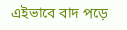এইভাবে বাদ পড়ে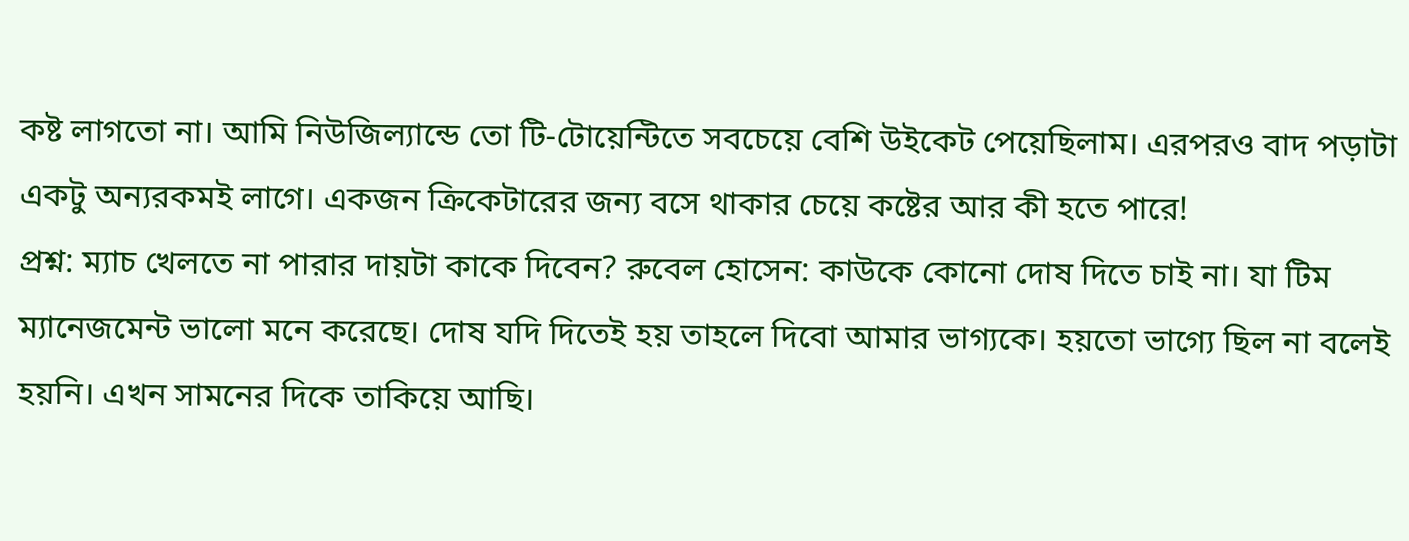কষ্ট লাগতো না। আমি নিউজিল্যান্ডে তো টি-টোয়েন্টিতে সবচেয়ে বেশি উইকেট পেয়েছিলাম। এরপরও বাদ পড়াটা একটু অন্যরকমই লাগে। একজন ক্রিকেটারের জন্য বসে থাকার চেয়ে কষ্টের আর কী হতে পারে!
প্রশ্ন: ম্যাচ খেলতে না পারার দায়টা কাকে দিবেন? রুবেল হোসেন: কাউকে কোনো দোষ দিতে চাই না। যা টিম ম্যানেজমেন্ট ভালো মনে করেছে। দোষ যদি দিতেই হয় তাহলে দিবো আমার ভাগ্যকে। হয়তো ভাগ্যে ছিল না বলেই হয়নি। এখন সামনের দিকে তাকিয়ে আছি।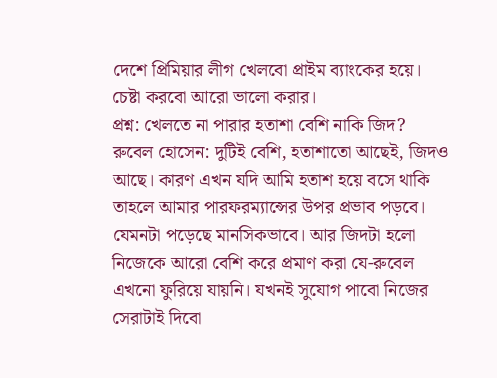দেশে প্রিমিয়ার লীগ খেলবো প্রাইম ব্যাংকের হয়ে। চেষ্টা করবো আরো ভালো করার।
প্রশ্ন: খেলতে না পারার হতাশা বেশি নাকি জিদ? রুবেল হোসেন: দুটিই বেশি, হতাশাতো আছেই, জিদও আছে। কারণ এখন যদি আমি হতাশ হয়ে বসে থাকি তাহলে আমার পারফরম্যান্সের উপর প্রভাব পড়বে। যেমনটা পড়েছে মানসিকভাবে। আর জিদটা হলো নিজেকে আরো বেশি করে প্রমাণ করা যে-রুবেল এখনো ফুরিয়ে যায়নি। যখনই সুযোগ পাবো নিজের সেরাটাই দিবো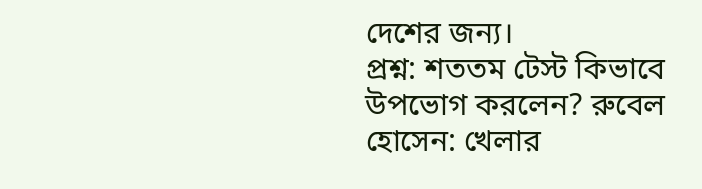দেশের জন্য।
প্রশ্ন: শততম টেস্ট কিভাবে উপভোগ করলেন? রুবেল হোসেন: খেলার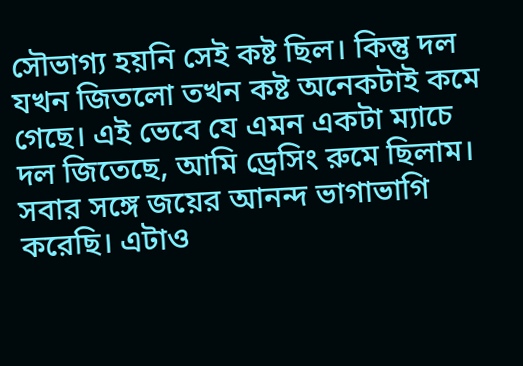সৌভাগ্য হয়নি সেই কষ্ট ছিল। কিন্তু দল যখন জিতলো তখন কষ্ট অনেকটাই কমে গেছে। এই ভেবে যে এমন একটা ম্যাচে দল জিতেছে, আমি ড্রেসিং রুমে ছিলাম। সবার সঙ্গে জয়ের আনন্দ ভাগাভাগি করেছি। এটাও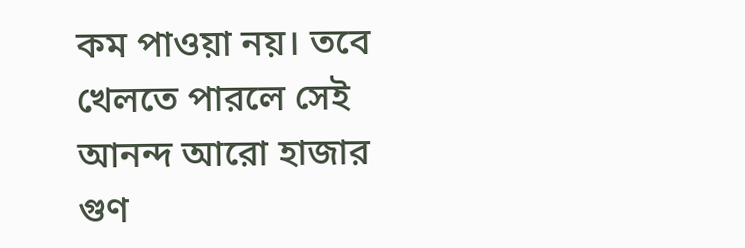কম পাওয়া নয়। তবে খেলতে পারলে সেই আনন্দ আরো হাজার গুণ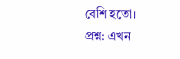বেশি হতো।
প্রশ্ন: এখন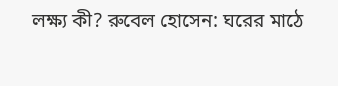লক্ষ্য কী? রুবেল হোসেন: ঘরের মাঠে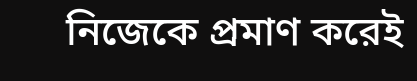নিজেকে প্রমাণ করেই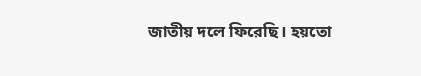জাতীয় দলে ফিরেছি। হয়তো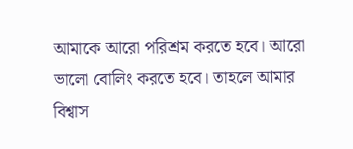আমাকে আরো পরিশ্রম করতে হবে। আরো ভালো বোলিং করতে হবে। তাহলে আমার বিশ্বাস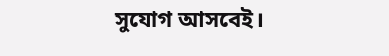সুযোগ আসবেই।